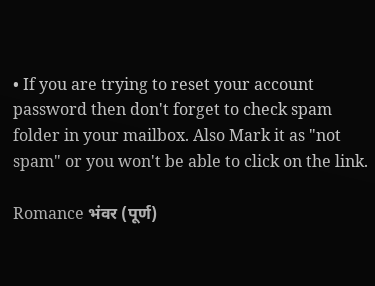• If you are trying to reset your account password then don't forget to check spam folder in your mailbox. Also Mark it as "not spam" or you won't be able to click on the link.

Romance भंवर (पूर्ण)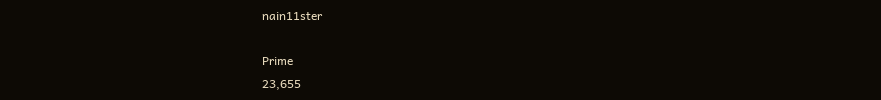nain11ster

Prime
23,655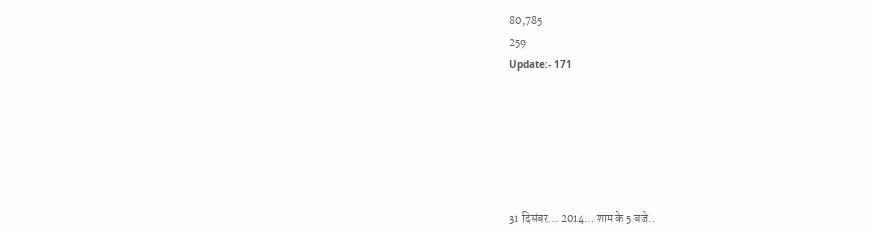80,785
259
Update:- 171






31 दिसंबर… 2014… शाम के 5 बजे..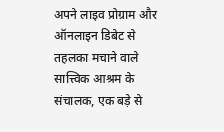अपने लाइव प्रोग्राम और ऑनलाइन डिबेट से तहलका मचाने वाले सात्त्विक आश्रम के संचालक, एक बड़े से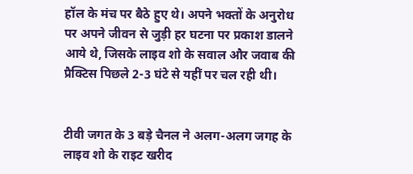हॉल के मंच पर बैठे हुए थे। अपने भक्तों के अनुरोध पर अपने जीवन से जुड़ी हर घटना पर प्रकाश डालने आये थे, जिसके लाइव शो के सवाल और जवाब की प्रैक्टिस पिछले 2-3 घंटे से यहीं पर चल रही थी।


टीवी जगत के 3 बड़े चैनल ने अलग-अलग जगह के लाइव शो के राइट खरीद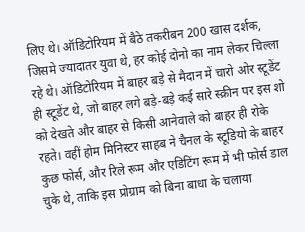लिए थे। ऑडिटोरियम में बैठे तकरीबन 200 खास दर्शक, जिसमे ज्यादातर युवा थे, हर कोई दोनो का नाम लेकर चिल्ला रहे थे। ऑडिटोरियम में बाहर बड़े से मैदान में चारो ओर स्टूडेंट ही स्टूडेंट थे, जो बाहर लगे बड़े-बड़े कई सारे स्क्रीन पर इस शो को देखते और बाहर से किसी आनेवाले को बाहर ही रोके रहते। वहीं होम मिनिस्टर साहब ने चैनल के स्टूडियो के बाहर कुछ फोर्स, और रिले रूम और एडिटिंग रूम में भी फोर्स डाल चुके थे, ताकि इस प्रोग्राम को बिना बाधा के चलाया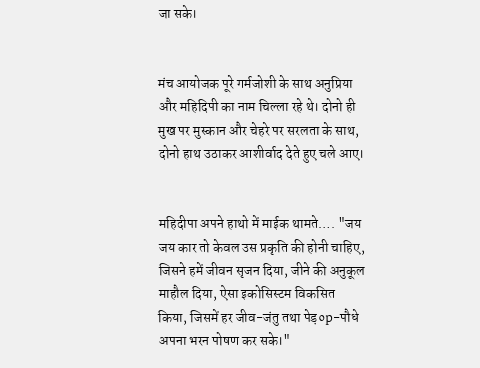जा सके।


मंच आयोजक पूरे गर्मजोशी के साथ अनुप्रिया और महिदिपी का नाम चिल्ला रहे थे। दोनो ही मुख पर मुस्कान और चेहरे पर सरलता के साथ, दोनो हाथ उठाकर आशीर्वाद देते हुए चले आए।


महिदीपा अपने हाथो में माईक थामते…. "जय जय कार तो केवल उस प्रकृति की होनी चाहिए, जिसने हमें जीवन सृजन दिया, जीने की अनुकूल माहौल दिया, ऐसा इकोसिस्टम विकसित किया, जिसमें हर जीव-जंतु तथा पेड़०p-पौधे अपना भरन पोषण कर सके।"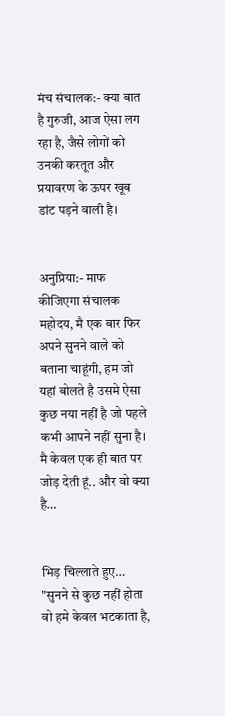मंच संचालक:- क्या बात है गुरुजी, आज ऐसा लग रहा है, जैसे लोगों को उनकी करतूत और प्रयावरण के ऊपर खूब डांट पड़ने वाली है।


अनुप्रिया:- माफ कीजिएगा संचालक महोदय, मै एक बार फिर अपने सुनने वाले को बताना चाहूंगी, हम जो यहां बोलते है उसमे ऐसा कुछ नया नहीं है जो पहले कभी आपने नहीं सुना है। मै केवल एक ही बात पर जोड़ देती हूं.. और वो क्या है…


भिड़ चिल्लाते हुए… "सुनने से कुछ नहीं होता वो हमे केवल भटकाता है,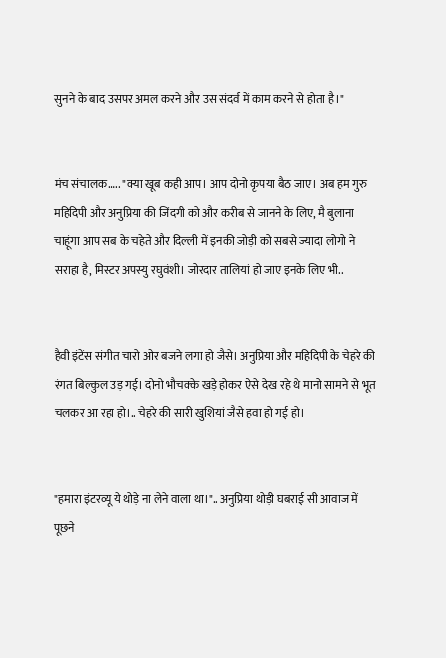सुनने के बाद उसपर अमल करने और उस संदर्व में काम करने से होता है।"


मंच संचालक….. "क्या खूब कही आप। आप दोनो कृपया बैठ जाए। अब हम गुरु महिदिपी और अनुप्रिया की जिंदगी को और करीब से जानने के लिए, मै बुलाना चाहूंगा आप सब के चहेते और दिल्ली में इनकी जोड़ी को सबसे ज्यादा लोगो ने सराहा है, मिस्टर अपस्यु रघुवंशी। जोरदार तालियां हो जाए इनके लिए भी..


हैवी इंटेंस संगीत चारो ओर बजने लगा हो जैसे। अनुप्रिया और महिदिपी के चेहरे की रंगत बिल्कुल उड़ गई। दोनो भौचक्के खड़े होकर ऐसे देख रहे थे मानो सामने से भूत चलकर आ रहा हो।.. चेहरे की सारी खुशियां जैसे हवा हो गई हो।


"हमारा इंटरव्यू ये थोड़े ना लेने वाला था।".. अनुप्रिया थोड़ी घबराई सी आवाज में पूछने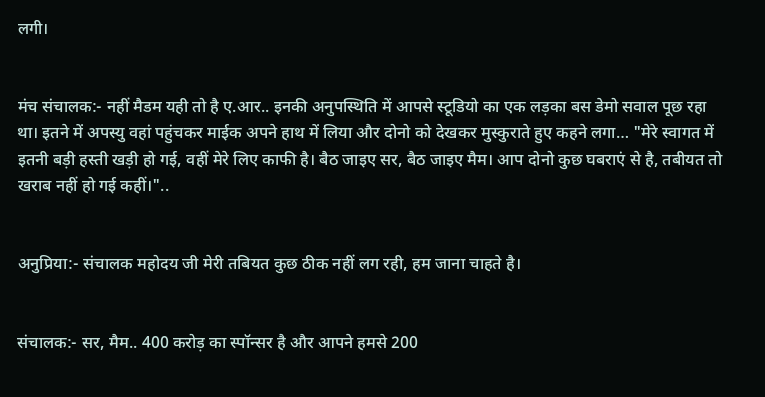लगी।


मंच संचालक:- नहीं मैडम यही तो है ए.आर.. इनकी अनुपस्थिति में आपसे स्टूडियो का एक लड़का बस डेमो सवाल पूछ रहा था। इतने में अपस्यु वहां पहुंचकर माईक अपने हाथ में लिया और दोनो को देखकर मुस्कुराते हुए कहने लगा… "मेरे स्वागत में इतनी बड़ी हस्ती खड़ी हो गई, वहीं मेरे लिए काफी है। बैठ जाइए सर, बैठ जाइए मैम। आप दोनो कुछ घबराएं से है, तबीयत तो खराब नहीं हो गई कहीं।"..


अनुप्रिया:- संचालक महोदय जी मेरी तबियत कुछ ठीक नहीं लग रही, हम जाना चाहते है।


संचालक:- सर, मैम.. 400 करोड़ का स्पॉन्सर है और आपने हमसे 200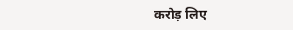करोड़ लिए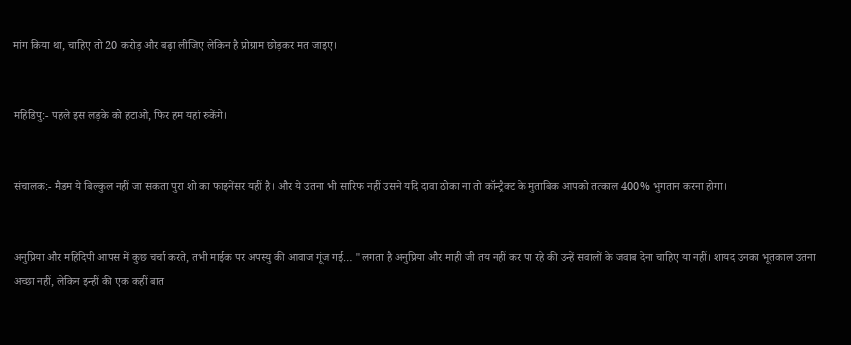मांग किया था, चाहिए तो 20 करोड़ और बढ़ा लीजिए लेकिन है प्रोग्राम छोड़कर मत जाइए।


महिडिपु:- पहले इस लड़के को हटाओ, फिर हम यहां रुकेंगे।


संचालक:- मैडम ये बिल्कुल नहीं जा सकता पुरा शो का फाइनेंसर यहीं है। और ये उतना भी सारिफ नहीं उसने यदि दावा ठोका ना तो कॉन्ट्रैक्ट के मुताबिक आपको तत्काल 400% भुगतान करना होगा।


अनुप्रिया और महिदिपी आपस में कुछ चर्चा करते, तभी माईक पर अपस्यु की आवाज गूंज गई… "लगता है अनुप्रिया और माही जी तय नहीं कर पा रहे की उन्हें सवालों के जवाब देना चाहिए या नहीं। शायद उनका भूतकाल उतना अच्छा नहीं, लेकिन इन्हीं की एक कहीं बात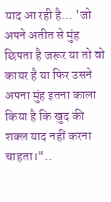याद आ रही है… 'जो अपने अतीत से मुंह छिपता है जरूर या तो वो कायर है या फिर उसने अपना मुंह इतना काला किया है कि खुद की शक्ल याद नहीं करना चाहता।"..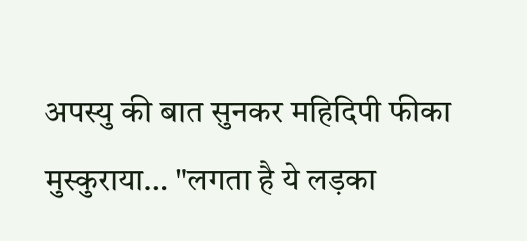अपस्यु की बात सुनकर महिदिपी फीका मुस्कुराया… "लगता है ये लड़का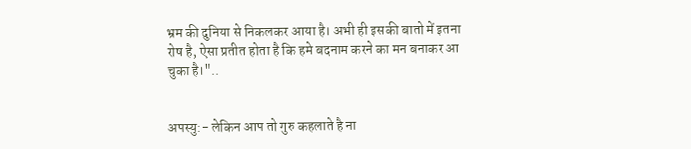भ्रम की दुनिया से निकलकर आया है। अभी ही इसकी बातो में इतना रोष है, ऐसा प्रतीत होता है कि हमे बदनाम करने का मन बनाकर आ चुका है।"..


अपस्यु:- लेकिन आप तो गुरु कहलाते है ना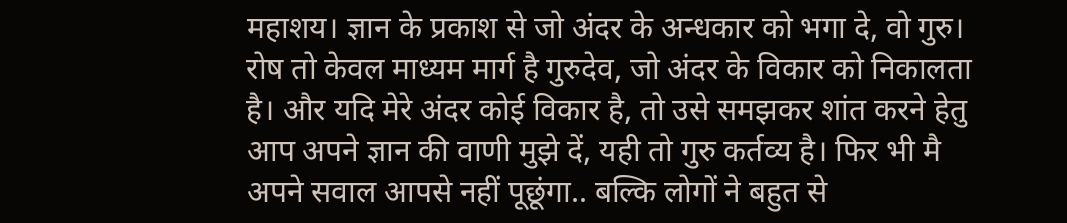महाशय। ज्ञान के प्रकाश से जो अंदर के अन्धकार को भगा दे, वो गुरु। रोष तो केवल माध्यम मार्ग है गुरुदेव, जो अंदर के विकार को निकालता है। और यदि मेरे अंदर कोई विकार है, तो उसे समझकर शांत करने हेतु आप अपने ज्ञान की वाणी मुझे दें, यही तो गुरु कर्तव्य है। फिर भी मै अपने सवाल आपसे नहीं पूछूंगा.. बल्कि लोगों ने बहुत से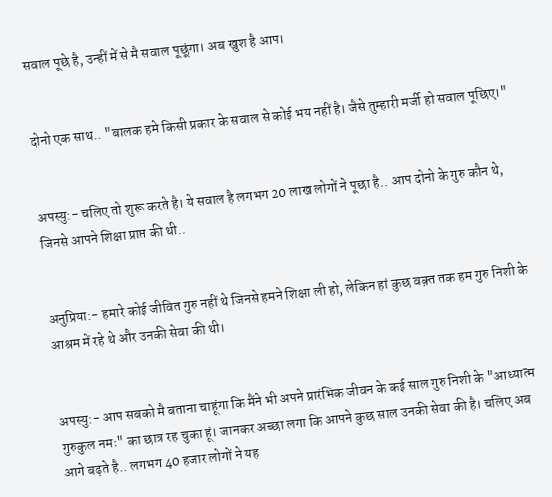सवाल पूछे है, उन्हीं में से मै सवाल पूछूंगा। अब खुश है आप।


दोनो एक साथ.. "बालक हमे किसी प्रकार के सवाल से कोई भय नहीं है। जैसे तुम्हारी मर्जी हो सवाल पूछिए।"


अपस्यु:- चलिए तो शुरू करते है। ये सवाल है लगभग 20 लाख लोगों ने पूछा है.. आप दोनो के गुरु कौन थे, जिनसे आपने शिक्षा प्राप्त की थी..


अनुप्रिया:- हमारे कोई जीवित गुरु नहीं थे जिनसे हमने शिक्षा ली हो, लेकिन हां कुछ वक़्त तक हम गुरु निशी के आश्रम में रहे थे और उनकी सेवा की थी।


अपस्यु:- आप सबको मै बताना चाहूंगा कि मैंने भी अपने प्रारंभिक जीवन के कई साल गुरु निशी के "आध्यात्म गुरुकुल नमः" का छात्र रह चुका हूं। जानकर अच्छा लगा कि आपने कुछ साल उनकी सेवा की है। चलिए अब आगे बढ़ते है.. लगभग 40 हजार लोगों ने यह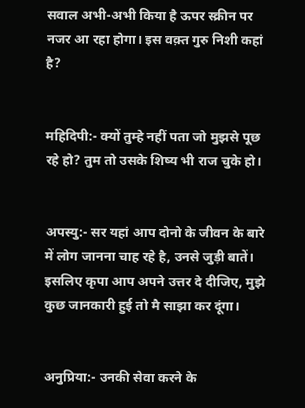सवाल अभी-अभी किया है ऊपर स्क्रीन पर नजर आ रहा होगा। इस वक़्त गुरु निशी कहां है?


महिदिपी:- क्यों तुम्हे नहीं पता जो मुझसे पूछ रहे हो? तुम तो उसके शिष्य भी राज चुके हो।


अपस्यु:- सर यहां आप दोनो के जीवन के बारे में लोग जानना चाह रहे है, उनसे जुड़ी बातें। इसलिए कृपा आप अपने उत्तर दे दीजिए, मुझे कुछ जानकारी हुई तो मै साझा कर दूंगा।


अनुप्रिया:- उनकी सेवा करने के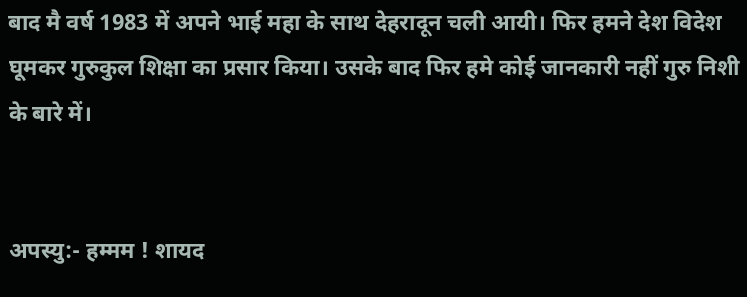बाद मै वर्ष 1983 में अपने भाई महा के साथ देहरादून चली आयी। फिर हमने देश विदेश घूमकर गुरुकुल शिक्षा का प्रसार किया। उसके बाद फिर हमे कोई जानकारी नहीं गुरु निशी के बारे में।


अपस्यु:- हम्मम ! शायद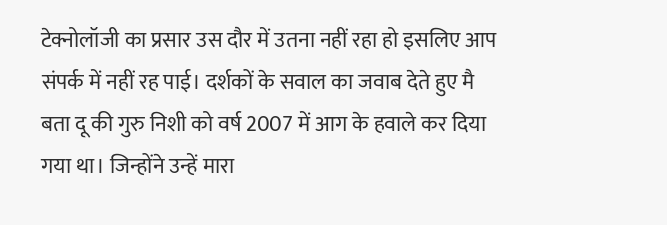टेक्नोलॉजी का प्रसार उस दौर में उतना नहीं रहा हो इसलिए आप संपर्क में नहीं रह पाई। दर्शकों के सवाल का जवाब देते हुए मै बता दू की गुरु निशी को वर्ष 2007 में आग के हवाले कर दिया गया था। जिन्होंने उन्हें मारा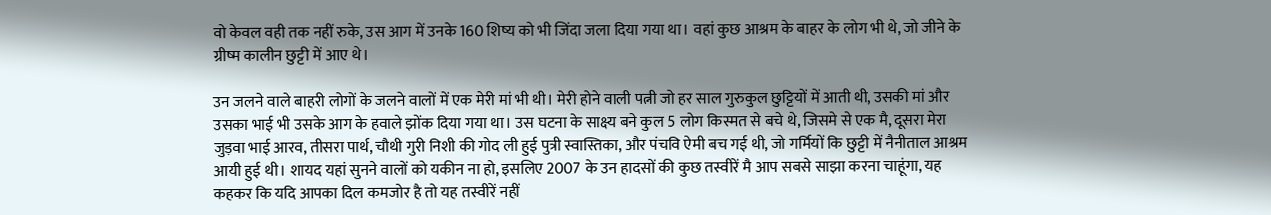वो केवल वही तक नहीं रुके, उस आग में उनके 160 शिष्य को भी जिंदा जला दिया गया था। वहां कुछ आश्रम के बाहर के लोग भी थे, जो जीने के ग्रीष्म कालीन छुट्टी में आए थे।

उन जलने वाले बाहरी लोगों के जलने वालों में एक मेरी मां भी थी। मेरी होने वाली पत्नी जो हर साल गुरुकुल छुट्टियों में आती थी, उसकी मां और उसका भाई भी उसके आग के हवाले झोंक दिया गया था। उस घटना के साक्ष्य बने कुल 5 लोग किस्मत से बचे थे, जिसमे से एक मै, दूसरा मेरा जुड़वा भाई आरव, तीसरा पार्थ, चौथी गुरी निशी की गोद ली हुई पुत्री स्वास्तिका, और पंचवि ऐमी बच गई थी, जो गर्मियों कि छुट्टी में नैनीताल आश्रम आयी हुई थी। शायद यहां सुनने वालों को यकीन ना हो, इसलिए 2007 के उन हादसों की कुछ तस्वीरें मै आप सबसे साझा करना चाहूंगा, यह कहकर कि यदि आपका दिल कमजोर है तो यह तस्वीरें नहीं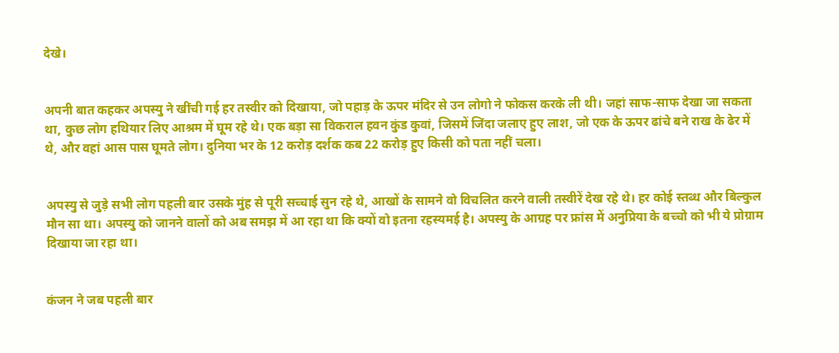देखे।


अपनी बात कहकर अपस्यु ने खींची गई हर तस्वीर को दिखाया, जो पहाड़ के ऊपर मंदिर से उन लोगो ने फोकस करके ली थी। जहां साफ-साफ देखा जा सकता था, कुछ लोग हथियार लिए आश्रम में घूम रहे थे। एक बड़ा सा विकराल हवन कुंड कुवां, जिसमें जिंदा जलाए हुए लाश, जो एक के ऊपर ढांचे बने राख के ढेर में थे, और वहां आस पास घूमते लोग। दुनिया भर के 12 करोड़ दर्शक कब 22 करोड़ हुए किसी को पता नहीं चला।


अपस्यु से जुड़े सभी लोग पहली बार उसके मुंह से पूरी सच्चाई सुन रहे थे, आखों के सामने वो विचलित करने वाली तस्वीरें देख रहे थे। हर कोई स्तब्ध और बिल्कुल मौन सा था। अपस्यु को जानने वालों को अब समझ में आ रहा था कि क्यों वो इतना रहस्यमई है। अपस्यु के आग्रह पर फ्रांस में अनुप्रिया के बच्चो को भी ये प्रोग्राम दिखाया जा रहा था।


कंजन ने जब पहली बार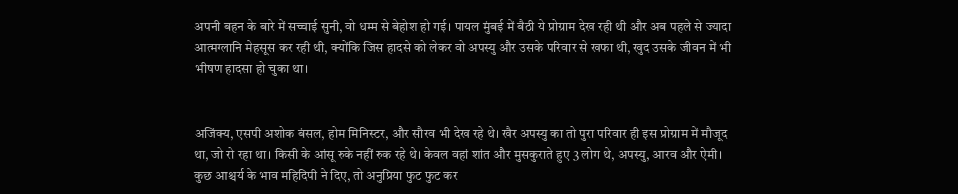अपनी बहन के बारे में सच्चाई सुनी, वो धम्म से बेहोश हो गई। पायल मुंबई में बैठी ये प्रोग्राम देख रही थी और अब पहले से ज्यादा आत्मग्लानि मेहसूस कर रही थी, क्योंकि जिस हादसे को लेकर वो अपस्यु और उसके परिवार से खफा थी, खुद उसके जीवन में भी भीषण हादसा हो चुका था।


अजिंक्य, एसपी अशोक बंसल, होम मिनिस्टर, और सौरव भी देख रहे थे। खैर अपस्यु का तो पुरा परिवार ही इस प्रोग्राम में मौजूद था, जो रो रहा था। किसी के आंसू रुके नहीं रुक रहे थे। केवल वहां शांत और मुसकुराते हुए 3 लोग थे, अपस्यु, आरव और ऐमी। कुछ आश्चर्य के भाव महिदिपी ने दिए, तो अनुप्रिया फुट फुट कर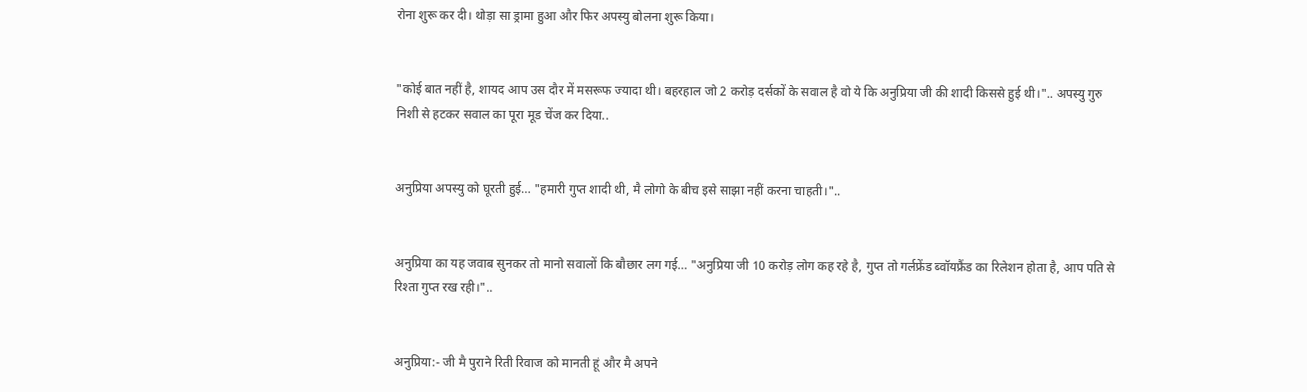रोना शुरू कर दी। थोड़ा सा ड्रामा हुआ और फिर अपस्यु बोलना शुरू किया।


"कोई बात नहीं है, शायद आप उस दौर में मसरूफ ज्यादा थी। बहरहाल जो 2 करोड़ दर्सकों के सवाल है वो ये कि अनुप्रिया जी की शादी किससे हुई थी।".. अपस्यु गुरु निशी से हटकर सवाल का पूरा मूड चेंज कर दिया..


अनुप्रिया अपस्यु को घूरती हुई… "हमारी गुप्त शादी थी, मै लोगो के बीच इसे साझा नहीं करना चाहती।"..


अनुप्रिया का यह जवाब सुनकर तो मानो सवालों कि बौछार लग गई… "अनुप्रिया जी 10 करोड़ लोग कह रहे है, गुप्त तो गर्लफ्रेंड ब्वॉयफ्रैंड का रिलेशन होता है, आप पति से रिश्ता गुप्त रख रही।"..


अनुप्रिया:- जी मै पुराने रिती रिवाज को मानती हूं और मै अपने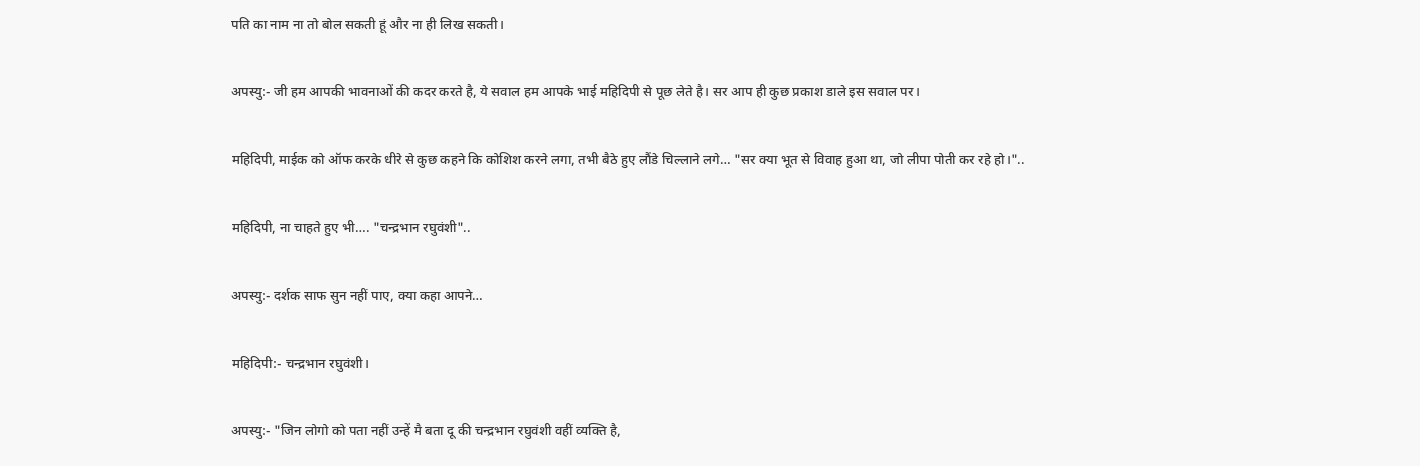पति का नाम ना तो बोल सकती हूं और ना ही लिख सकती।


अपस्यु:- जी हम आपकी भावनाओं की कदर करते है, ये सवाल हम आपके भाई महिदिपी से पूछ लेते है। सर आप ही कुछ प्रकाश डाले इस सवाल पर।


महिदिपी, माईक को ऑफ करके धीरे से कुछ कहने कि कोशिश करने लगा, तभी बैठे हुए लौंडे चिल्लाने लगे… "सर क्या भूत से विवाह हुआ था, जो लीपा पोती कर रहे हो।"..


महिदिपी, ना चाहते हुए भी…. "चन्द्रभान रघुवंशी"..


अपस्यु:- दर्शक साफ सुन नहीं पाए, क्या कहा आपने…


महिदिपी:- चन्द्रभान रघुवंशी।


अपस्यु:- "जिन लोगो को पता नहीं उन्हें मै बता दू की चन्द्रभान रघुवंशी वहीं व्यक्ति है,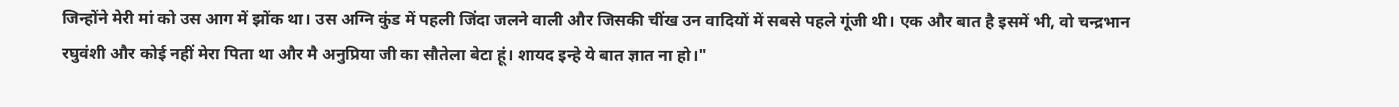जिन्होंने मेरी मां को उस आग में झोंक था। उस अग्नि कुंड में पहली जिंदा जलने वाली और जिसकी चींख उन वादियों में सबसे पहले गूंजी थी। एक और बात है इसमें भी, वो चन्द्रभान रघुवंशी और कोई नहीं मेरा पिता था और मै अनुप्रिया जी का सौतेला बेटा हूं। शायद इन्हे ये बात ज्ञात ना हो।"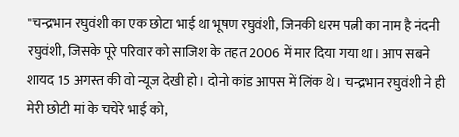"चन्द्रभान रघुवंशी का एक छोटा भाई था भूषण रघुवंशी, जिनकी धरम पत्नी का नाम है नंदनी रघुवंशी, जिसके पूरे परिवार को साजिश के तहत 2006 में मार दिया गया था। आप सबने शायद 15 अगस्त की वो न्यूज देखी हो। दोनो कांड आपस में लिंक थे। चन्द्रभान रघुवंशी ने ही मेरी छोटी मां के चचेरे भाई को,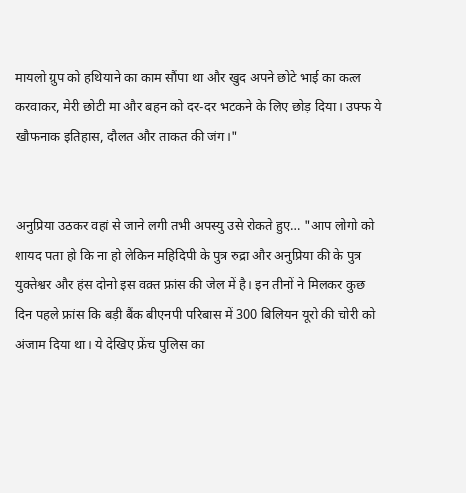मायलो ग्रुप को हथियाने का काम सौंपा था और खुद अपने छोटे भाई का कत्ल करवाकर, मेरी छोटी मा और बहन को दर-दर भटकने के लिए छोड़ दिया। उफ्फ ये खौफनाक इतिहास, दौलत और ताकत की जंग।"


अनुप्रिया उठकर वहां से जाने लगी तभी अपस्यु उसे रोकते हुए… "आप लोगो को शायद पता हो कि ना हो लेकिन महिदिपी के पुत्र रुद्रा और अनुप्रिया की के पुत्र युक्तेश्वर और हंस दोनो इस वक़्त फ्रांस की जेल में है। इन तीनों ने मिलकर कुछ दिन पहले फ्रांस कि बड़ी बैंक बीएनपी परिबास में 300 बिलियन यूरो की चोरी को अंजाम दिया था। ये देखिए फ्रेंच पुलिस का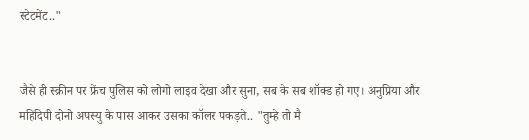स्टेटमेंट.."


जैसे ही स्क्रीन पर फ्रेंच पुलिस को लोगो लाइव देखा और सुना, सब के सब शॉक्ड हो गए। अनुप्रिया और महिदिपी दोनो अपस्यु के पास आकर उसका कॉलर पकड़ते.. "तुम्हे तो मै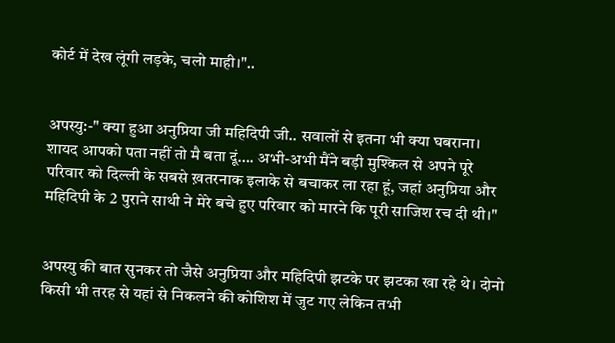कोर्ट में देख लूंगी लड़के, चलो माही।"..


अपस्यु:-" क्या हुआ अनुप्रिया जी महिदिपी जी.. सवालों से इतना भी क्या घबराना। शायद आपको पता नहीं तो मै बता दूं…. अभी-अभी मैंने बड़ी मुश्किल से अपने पूरे परिवार को दिल्ली के सबसे ख़तरनाक इलाके से बचाकर ला रहा हूं, जहां अनुप्रिया और महिदिपी के 2 पुराने साथी ने मेरे बचे हुए परिवार को मारने कि पूरी साजिश रच दी थी।"


अपस्यु की बात सुनकर तो जैसे अनुप्रिया और महिदिपी झटके पर झटका खा रहे थे। दोनो किसी भी तरह से यहां से निकलने की कोशिश में जुट गए लेकिन तभी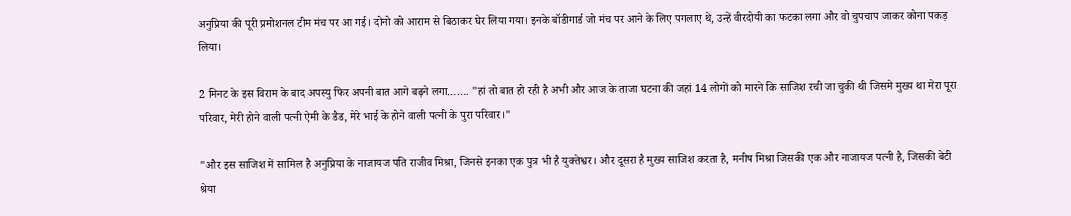अनुप्रिया की पूरी प्रमोशनल टीम मंच पर आ गई। दोनो को आराम से बिठाकर घेर लिया गया। इनके बॉडीगार्ड जो मंच पर आने के लिए पगलाए थे, उन्हें वीरदोयी का फटका लगा और वो चुपचाप जाकर कोना पकड़ लिया।

2 मिनट के इस विराम के बाद अपस्यु फिर अपनी बात आगे बढ़ने लगा……. "हां तो बात हो रही है अभी और आज के ताजा घटना की जहां 14 लोगों को मारने कि साजिश रची जा चुकी थी जिसमे मुख्य था मेरा पूरा परिवार, मेरी होने वाली पत्नी ऐमी के डैड, मेरे भाई के होने वाली पत्नी के पुरा परिवार।"

"और इस साजिश में सामिल है अनुप्रिया के नाजायज पति राजीव मिश्रा, जिनसे इनका एक पुत्र भी है युक्तेश्वर। और दूसरा है मुख्य साजिश करता है, मनीष मिश्रा जिसकी एक और नाजायज पत्नी है, जिसकी बेटी श्रेया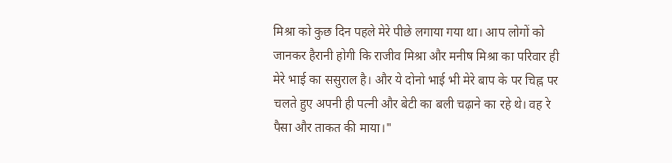मिश्रा को कुछ दिन पहले मेरे पीछे लगाया गया था। आप लोगों को जानकर हैरानी होगी कि राजीव मिश्रा और मनीष मिश्रा का परिवार ही मेरे भाई का ससुराल है। और ये दोनो भाई भी मेरे बाप के पर चिह्न पर चलते हुए अपनी ही पत्नी और बेटी का बली चढ़ाने का रहे थे। वह रे पैसा और ताकत की माया।"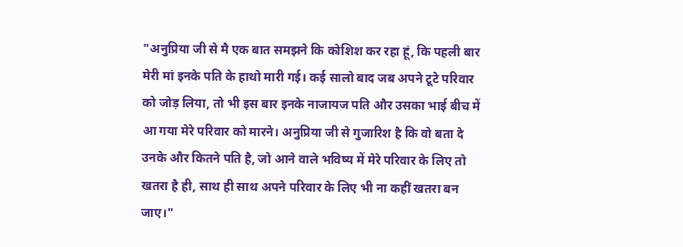"अनुप्रिया जी से मै एक बात समझने कि कोशिश कर रहा हूं, कि पहली बार मेरी मां इनके पति के हाथो मारी गई। कई सालो बाद जब अपने टूटे परिवार को जोड़ लिया, तो भी इस बार इनके नाजायज पति और उसका भाई बीच में आ गया मेरे परिवार को मारने। अनुप्रिया जी से गुजारिश है कि वो बता दे उनके और कितने पति है, जो आने वाले भविष्य में मेरे परिवार के लिए तो खतरा है ही, साथ ही साथ अपने परिवार के लिए भी ना कहीं खतरा बन जाए।"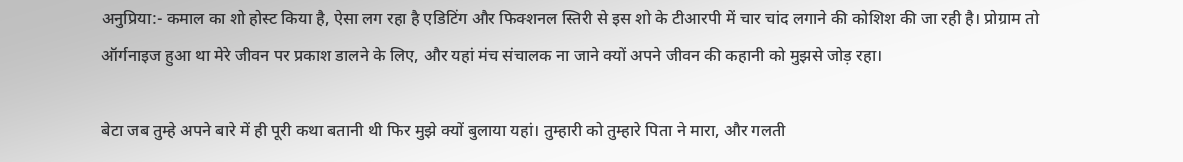अनुप्रिया:- कमाल का शो होस्ट किया है, ऐसा लग रहा है एडिटिंग और फिक्शनल स्तिरी से इस शो के टीआरपी में चार चांद लगाने की कोशिश की जा रही है। प्रोग्राम तो ऑर्गनाइज हुआ था मेरे जीवन पर प्रकाश डालने के लिए, और यहां मंच संचालक ना जाने क्यों अपने जीवन की कहानी को मुझसे जोड़ रहा।

बेटा जब तुम्हे अपने बारे में ही पूरी कथा बतानी थी फिर मुझे क्यों बुलाया यहां। तुम्हारी को तुम्हारे पिता ने मारा, और गलती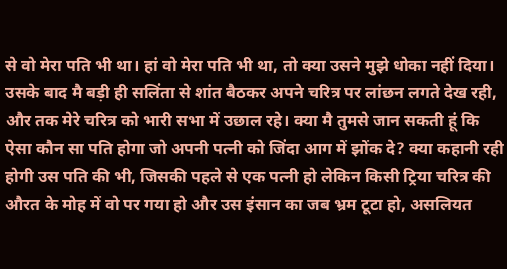से वो मेरा पति भी था। हां वो मेरा पति भी था, तो क्या उसने मुझे धोका नहीं दिया। उसके बाद मै बड़ी ही सलिंता से शांत बैठकर अपने चरित्र पर लांछन लगते देख रही, और तक मेरे चरित्र को भारी सभा में उछाल रहे। क्या मै तुमसे जान सकती हूं कि ऐसा कौन सा पति होगा जो अपनी पत्नी को जिंदा आग में झोंक दे? क्या कहानी रही होगी उस पति की भी, जिसकी पहले से एक पत्नी हो लेकिन किसी ट्रिया चरित्र की औरत के मोह में वो पर गया हो और उस इंसान का जब भ्रम टूटा हो, असलियत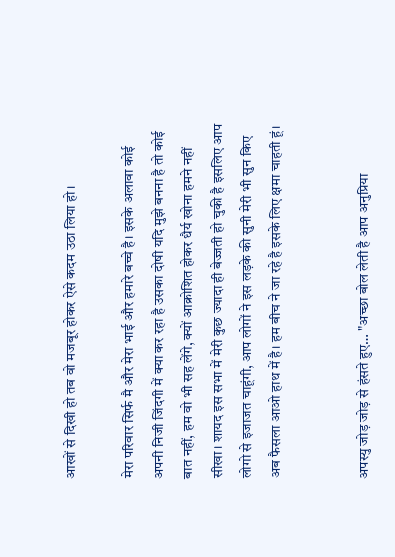आखों से दिखी हो तब वो मजबूर होकर ऐसे कदम उठा लिया हो।

मेरा परिवार सिर्फ मै और मेरा भाई और हमारे बच्चे है। इसके अलावा कोई अपनी निजी जिंदगी में क्या कर रहा है उसका दोषी यदि मुझे बनना है तो कोई बात नहीं, हम वो भी सह लेंगे, क्यों आक्रोशित होकर धैर्य खोना हमने नहीं सीखा। शायद इस सभा में मेरी कुछ ज्यादा ही बेज्जती हो चुकी है इसलिए आप लोगो से इजाजत चाहूंगी, आप लोगों ने इस लड़के की सुनी मेरी भी सुन किए अब फैसला आओ हाथ में है। हम बीच ने जा रहे है इसके लिए क्षमा चाहती हूं।


अपस्यु जोड़ जोड़ से हंसते हुए… "अच्छा बोल लेती है आप अनुप्रिया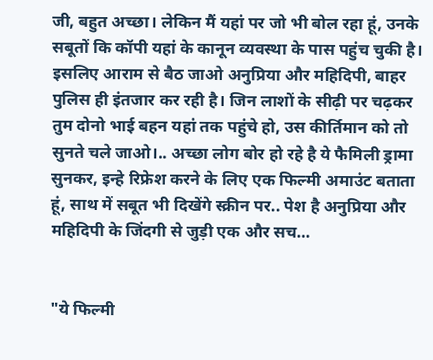जी, बहुत अच्छा। लेकिन मैं यहां पर जो भी बोल रहा हूं, उनके सबूतों कि कॉपी यहां के कानून व्यवस्था के पास पहुंच चुकी है। इसलिए आराम से बैठ जाओ अनुप्रिया और महिदिपी, बाहर पुलिस ही इंतजार कर रही है। जिन लाशों के सीढ़ी पर चढ़कर तुम दोनो भाई बहन यहां तक पहुंचे हो, उस कीर्तिमान को तो सुनते चले जाओ।.. अच्छा लोग बोर हो रहे है ये फैमिली ड्रामा सुनकर, इन्हे रिफ्रेश करने के लिए एक फिल्मी अमाउंट बताता हूं, साथ में सबूत भी दिखेंगे स्क्रीन पर.. पेश है अनुप्रिया और महिदिपी के जिंदगी से जुड़ी एक और सच…


"ये फिल्मी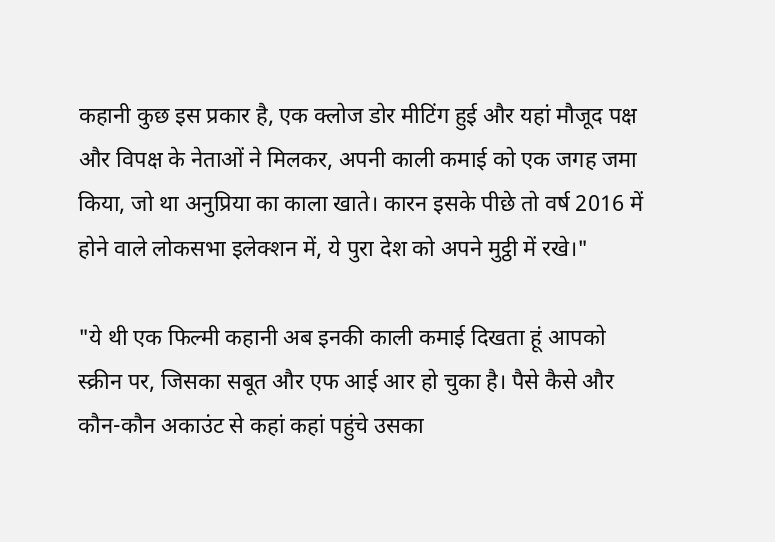कहानी कुछ इस प्रकार है, एक क्लोज डोर मीटिंग हुई और यहां मौजूद पक्ष और विपक्ष के नेताओं ने मिलकर, अपनी काली कमाई को एक जगह जमा किया, जो था अनुप्रिया का काला खाते। कारन इसके पीछे तो वर्ष 2016 में होने वाले लोकसभा इलेक्शन में, ये पुरा देश को अपने मुट्ठी में रखे।"

"ये थी एक फिल्मी कहानी अब इनकी काली कमाई दिखता हूं आपको स्क्रीन पर, जिसका सबूत और एफ आई आर हो चुका है। पैसे कैसे और कौन-कौन अकाउंट से कहां कहां पहुंचे उसका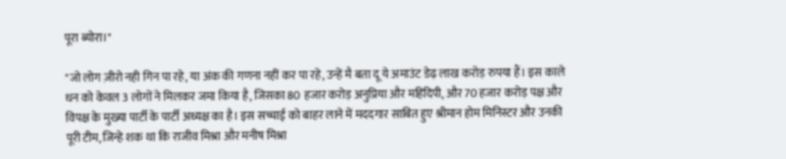पूरा ब्योरा।"

"जो लोग ज़ीरो नही गिन पा रहे, या अंक की गणना नहीं कर पा रहे, उन्हें मै बता दू ये अमाउंट डेढ़ लाख करोड़ रुपया हैं। इस काले धन को केवल 3 लोगों ने मिलकर जमा किया है, जिसका 80 हजार करोड़ अनुप्रिया और महिदिपी, और 70 हजार करोड़ पक्ष और विपक्ष के मुख्या पार्टी के पार्टी अध्यक्ष का है। इस सच्चाई को बाहर लाने में मददगार साबित हुए श्रीमान होम मिनिस्टर और उनकी पूरी टीम, जिन्हे शक था कि राजीव मिश्रा और मनीष मिश्रा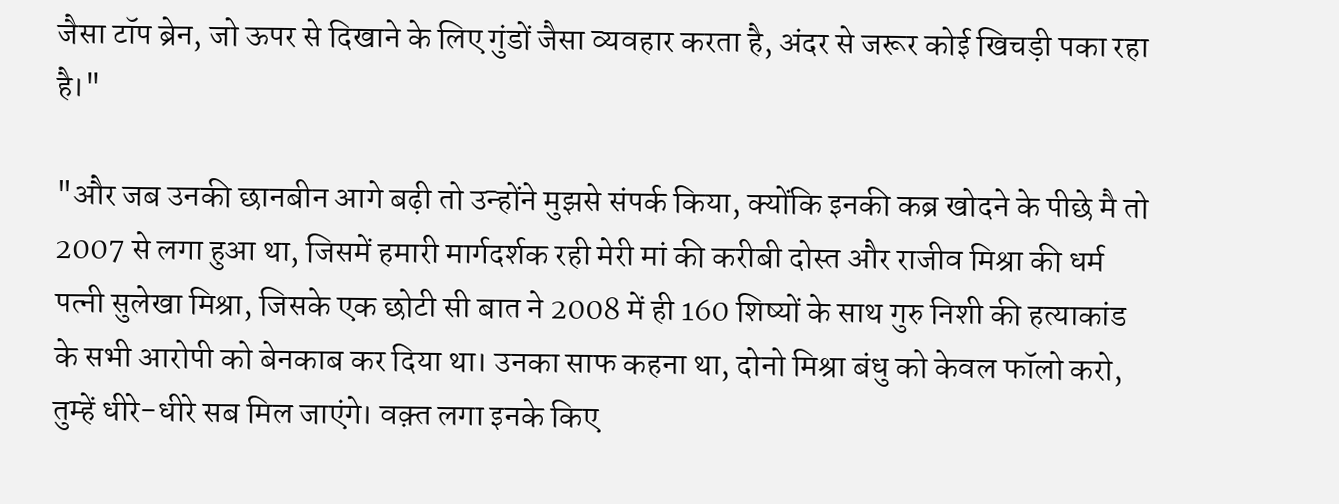जैसा टॉप ब्रेन, जो ऊपर से दिखाने के लिए गुंडों जैसा व्यवहार करता है, अंदर से जरूर कोई खिचड़ी पका रहा है।"

"और जब उनकी छानबीन आगे बढ़ी तो उन्होंने मुझसे संपर्क किया, क्योंकि इनकी कब्र खोदने के पीछे मै तो 2007 से लगा हुआ था, जिसमें हमारी मार्गदर्शक रही मेरी मां की करीबी दोस्त और राजीव मिश्रा की धर्म पत्नी सुलेखा मिश्रा, जिसके एक छोटी सी बात ने 2008 में ही 160 शिष्यों के साथ गुरु निशी की हत्याकांड के सभी आरोपी को बेनकाब कर दिया था। उनका साफ कहना था, दोनो मिश्रा बंधु को केवल फॉलो करो, तुम्हें धीरे-धीरे सब मिल जाएंगे। वक़्त लगा इनके किए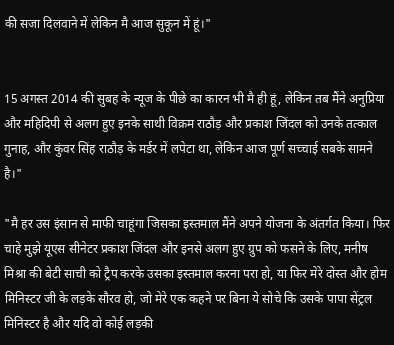की सजा दिलवाने में लेकिन मै आज सुकून में हूं।"


15 अगस्त 2014 की सुबह के न्यूज के पीछे का कारन भी मै ही हूं, लेकिन तब मैंने अनुप्रिया और महिदिपी से अलग हुए इनके साथी विक्रम राठौड़ और प्रकाश जिंदल को उनके तत्काल गुनाह, और कुंवर सिंह राठौड़ के मर्डर में लपेटा था, लेकिन आज पूर्ण सच्चाई सबके सामने है।"

"मै हर उस इंसान से माफी चाहूंगा जिसका इस्तमाल मैंने अपने योजना के अंतर्गत किया। फिर चाहे मुझे यूएस सीनेटर प्रकाश जिंदल और इनसे अलग हुए ग्रुप को फसने के लिए, मनीष मिश्रा की बेटी साची को ट्रैप करके उसका इस्तमाल करना परा हो, या फिर मेरे दोस्त और होम मिनिस्टर जी के लड़के सौरव हो, जो मेरे एक कहने पर बिना ये सोचे कि उसके पापा सेंट्रल मिनिस्टर है और यदि वो कोई लड़की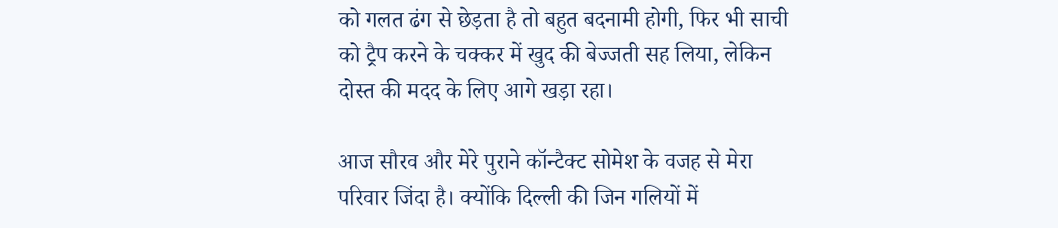को गलत ढंग से छेड़ता है तो बहुत बदनामी होगी, फिर भी साची को ट्रैप करने के चक्कर में खुद की बेज्जती सह लिया, लेकिन दोस्त की मदद के लिए आगे खड़ा रहा।

आज सौरव और मेरे पुराने कॉन्टैक्ट सोमेश के वजह से मेरा परिवार जिंदा है। क्योंकि दिल्ली की जिन गलियों में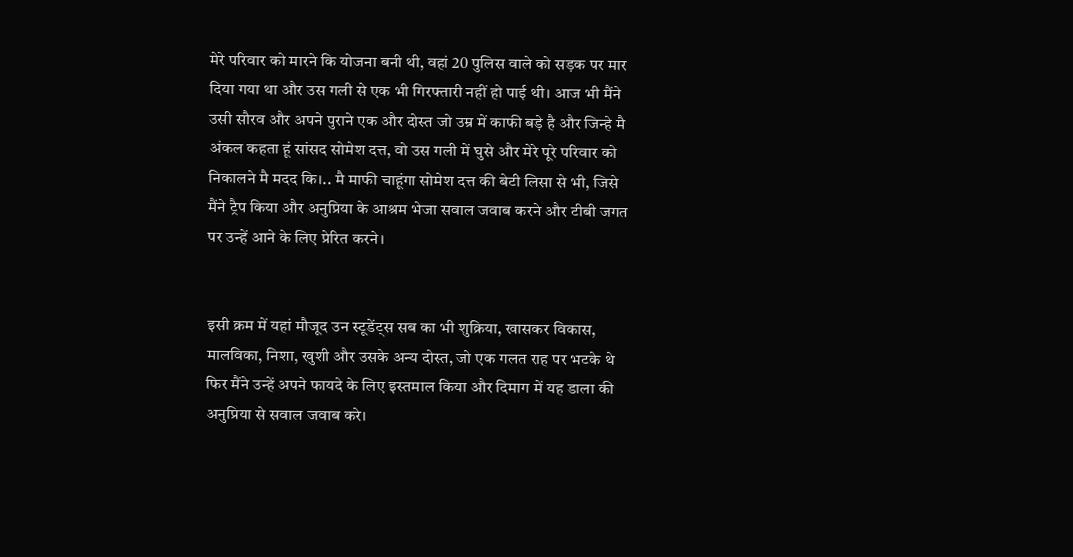मेरे परिवार को मारने कि योजना बनी थी, वहां 20 पुलिस वाले को सड़क पर मार दिया गया था और उस गली से एक भी गिरफ्तारी नहीं हो पाई थी। आज भी मैंने उसी सौरव और अपने पुराने एक और दोस्त जो उम्र में काफी बड़े है और जिन्हे मै अंकल कहता हूं सांसद सोमेश दत्त, वो उस गली में घुसे और मेरे पूरे परिवार को निकालने मै मदद कि।.. मै माफी चाहूंगा सोमेश दत्त की बेटी लिसा से भी, जिसे मैंने ट्रैप किया और अनुप्रिया के आश्रम भेजा सवाल जवाब करने और टीबी जगत पर उन्हें आने के लिए प्रेरित करने।


इसी क्रम में यहां मौजूद उन स्टूडेंट्स सब का भी शुक्रिया, खासकर विकास, मालविका, निशा, खुशी और उसके अन्य दोस्त, जो एक गलत राह पर भटके थे फिर मैंने उन्हें अपने फायदे के लिए इस्तमाल किया और दिमाग में यह डाला की अनुप्रिया से सवाल जवाब करे।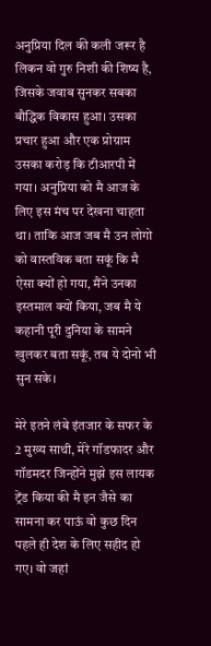अनुप्रिया दिल की कली जरूर है लिकन वो गुरु निशी की शिष्य है, जिसके जवाब सुनकर सबका बौद्धिक विकास हुआ। उसका प्रचार हुआ और एक प्रोग्राम उसका करोड़ कि टीआरपी में गया। अनुप्रिया को मै आज के लिए इस मंच पर देखना चाहता था। ताकि आज जब मै उन लोगो को वास्तविक बता सकूं कि मै ऐसा क्यों हो गया, मैंने उनका इस्तमाल क्यों किया, जब मै ये कहानी पूरी दुनिया के सामने खुलकर बता सकूं, तब ये दोनो भी सुन सके।

मेरे इतने लंबे इंतजार के सफर के 2 मुख्य साथी, मेरे गॉडफादर और गॉडमदर जिन्होंने मुझे इस लायक ट्रेंड किया की मै इन जैसे का सामना कर पाऊं वो कुछ दिन पहले ही देश के लिए सहीद हो गए। वो जहां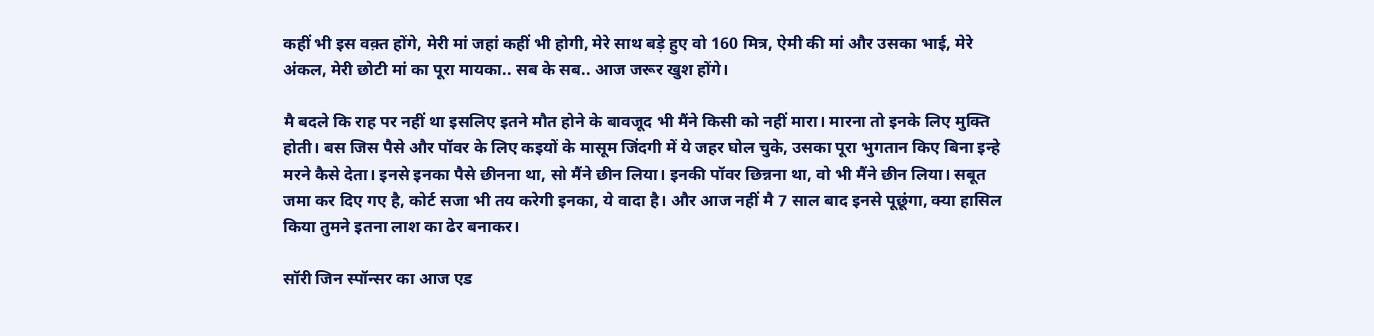कहीं भी इस वक़्त होंगे, मेरी मां जहां कहीं भी होगी, मेरे साथ बड़े हुए वो 160 मित्र, ऐमी की मां और उसका भाई, मेरे अंकल, मेरी छोटी मां का पूरा मायका.. सब के सब.. आज जरूर खुश होंगे।

मै बदले कि राह पर नहीं था इसलिए इतने मौत होने के बावजूद भी मैंने किसी को नहीं मारा। मारना तो इनके लिए मुक्ति होती। बस जिस पैसे और पॉवर के लिए कइयों के मासूम जिंदगी में ये जहर घोल चुके, उसका पूरा भुगतान किए बिना इन्हे मरने कैसे देता। इनसे इनका पैसे छीनना था, सो मैंने छीन लिया। इनकी पॉवर छिन्नना था, वो भी मैंने छीन लिया। सबूत जमा कर दिए गए है, कोर्ट सजा भी तय करेगी इनका, ये वादा है। और आज नहीं मै 7 साल बाद इनसे पूछूंगा, क्या हासिल किया तुमने इतना लाश का ढेर बनाकर।

सॉरी जिन स्पॉन्सर का आज एड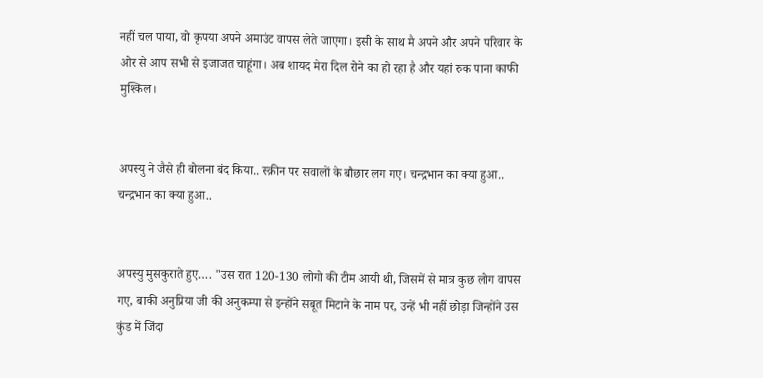नहीं चल पाया, वो कृपया अपने अमाउंट वापस लेते जाएगा। इसी के साथ मै अपने और अपने परिवार के ओर से आप सभी से इजाजत चाहूंगा। अब शायद मेरा दिल रोने का हो रहा है और यहां रुक पाना काफी मुश्किल।


अपस्यु ने जैसे ही बोलना बंद किया.. स्क्रीन पर सवालों के बौछार लग गए। चन्द्रभान का क्या हुआ.. चन्द्रभान का क्या हुआ..


अपस्यु मुसकुराते हुए…. "उस रात 120-130 लोगो की टीम आयी थी, जिसमें से मात्र कुछ लोग वापस गए, बाकी अनुप्रिया जी की अनुकम्पा से इन्होंने सबूत मिटाने के नाम पर, उन्हें भी नहीं छोड़ा जिन्होंने उस कुंड में जिंदा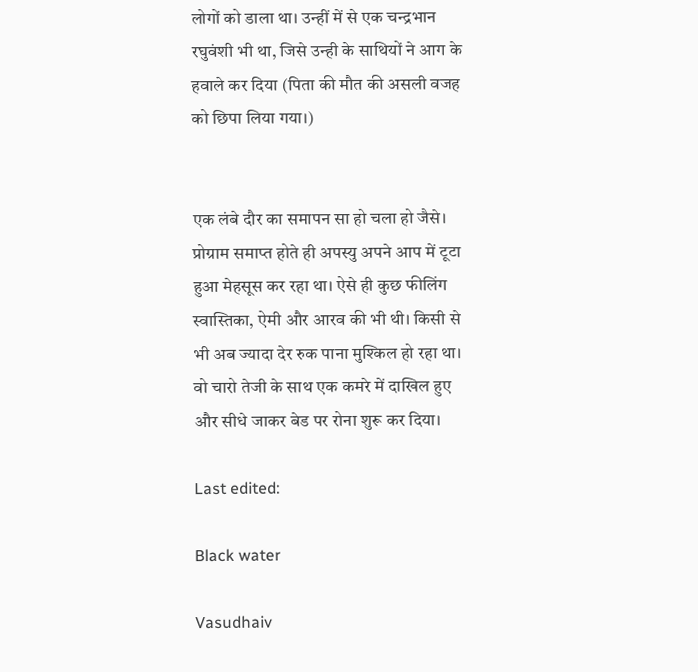लोगों को डाला था। उन्हीं में से एक चन्द्रभान रघुवंशी भी था, जिसे उन्ही के साथियों ने आग के हवाले कर दिया (पिता की मौत की असली वजह को छिपा लिया गया।)


एक लंबे दौर का समापन सा हो चला हो जैसे। प्रोग्राम समाप्त होते ही अपस्यु अपने आप में टूटा हुआ मेहसूस कर रहा था। ऐसे ही कुछ फीलिंग स्वास्तिका, ऐमी और आरव की भी थी। किसी से भी अब ज्यादा देर रुक पाना मुश्किल हो रहा था। वो चारो तेजी के साथ एक कमरे में दाखिल हुए और सीधे जाकर बेड पर रोना शुरू कर दिया।

Last edited:

Black water

Vasudhaiv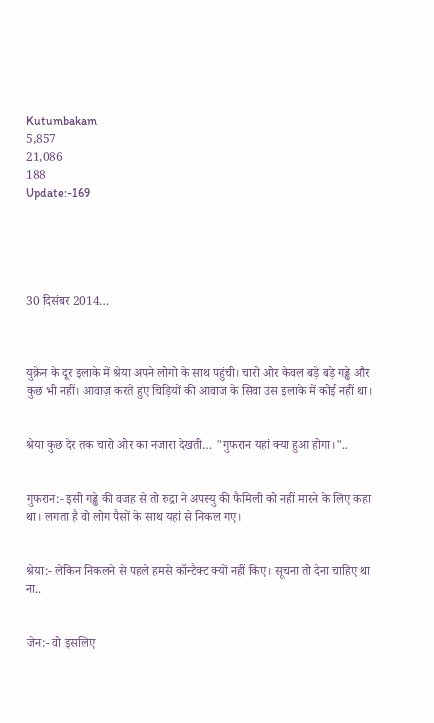Kutumbakam
5,857
21,086
188
Update:-169





30 दिसंबर 2014…



युक्रेन के दूर इलाके में श्रेया अपने लोगो के साथ पहुंची। चारो ओर केवल बड़े बड़े गड्ढे और कुछ भी नहीं। आवाज़ करते हुए चिड़ियों की आवाज के सिवा उस इलाके में कोई नहीं था।


श्रेया कुछ देर तक चारो ओर का नजारा देखती… "गुफरान यहां क्या हुआ होगा।"..


गुफरान:- इसी गड्ढे की वजह से तो रुद्रा ने अपस्यु की फैमिली को नहीं मारने के लिए कहा था। लगता है वो लोग पैसों के साथ यहां से निकल गए।


श्रेया:- लेकिन निकलने से पहले हमसे कॉन्टैक्ट क्यों नहीं किए। सूचना तो देना चाहिए था ना..


जेन:- वो इसलिए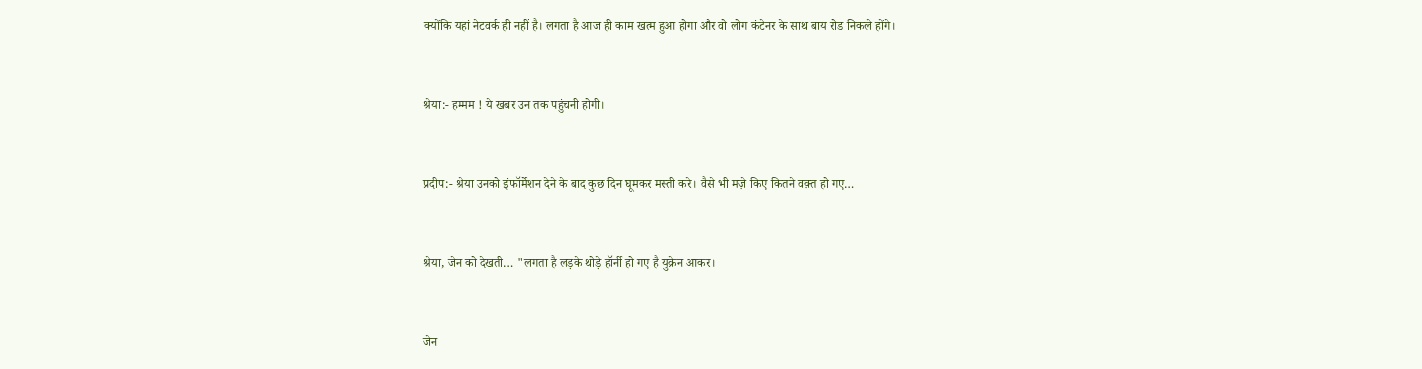क्योंकि यहां नेटवर्क ही नहीं है। लगता है आज ही काम खत्म हुआ होगा और वो लोग कंटेनर के साथ बाय रोड निकले होंगे।


श्रेया:- हम्मम ! ये खबर उन तक पहुंचनी होगी।


प्रदीप:- श्रेया उनको इंफॉर्मेशन देने के बाद कुछ दिन घूमकर मस्ती करे। वैसे भी मज़े किए कितने वक़्त हो गए…


श्रेया, जेन को देखती… "लगता है लड़के थोड़े हॉर्नी हो गए है युक्रेन आकर।


जेन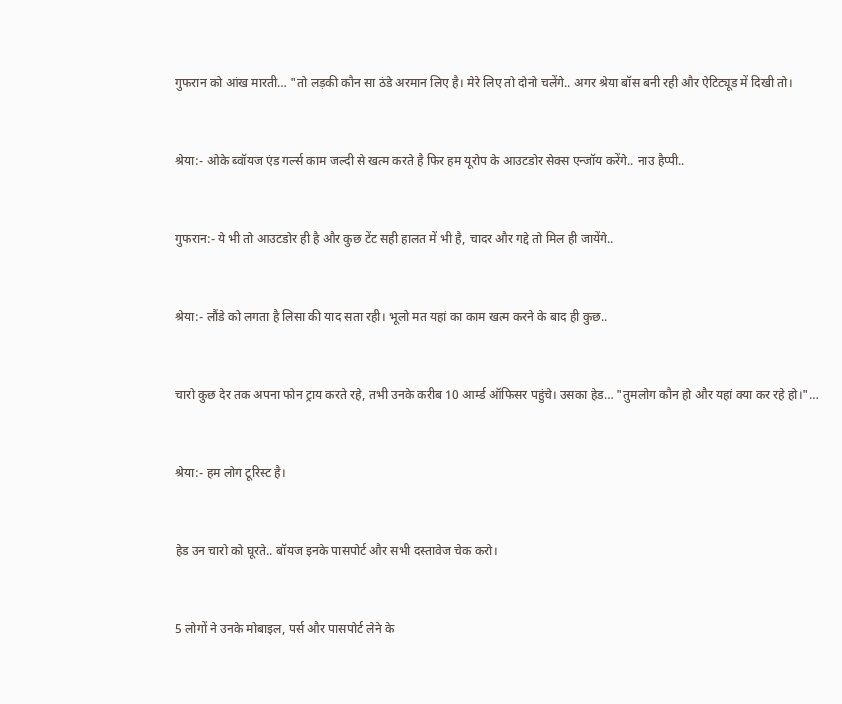गुफरान को आंख मारती… "तो लड़की कौन सा ठंडे अरमान लिए है। मेरे लिए तो दोनो चलेंगे.. अगर श्रेया बॉस बनी रही और ऐटिट्यूड में दिखी तो।


श्रेया:- ओके ब्वॉयज एंड गर्ल्स काम जल्दी से खत्म करते है फिर हम यूरोप के आउटडोर सेक्स एन्जॉय करेंगे.. नाउ हैप्पी..


गुफरान:- ये भी तो आउटडोर ही है और कुछ टेंट सही हालत में भी है, चादर और गद्दे तो मिल ही जायेंगे..


श्रेया:- लौंडे को लगता है लिसा की याद सता रही। भूलो मत यहां का काम खत्म करने के बाद ही कुछ..


चारो कुछ देर तक अपना फोन ट्राय करते रहे, तभी उनके करीब 10 आर्म्ड ऑफिसर पहुंचे। उसका हेड… "तुमलोग कौन हो और यहां क्या कर रहे हो।"…


श्रेया:- हम लोग टूरिस्ट है।


हेड उन चारो को घूरते.. बॉयज इनके पासपोर्ट और सभी दस्तावेज चेक करो।


5 लोगों ने उनके मोबाइल, पर्स और पासपोर्ट लेने के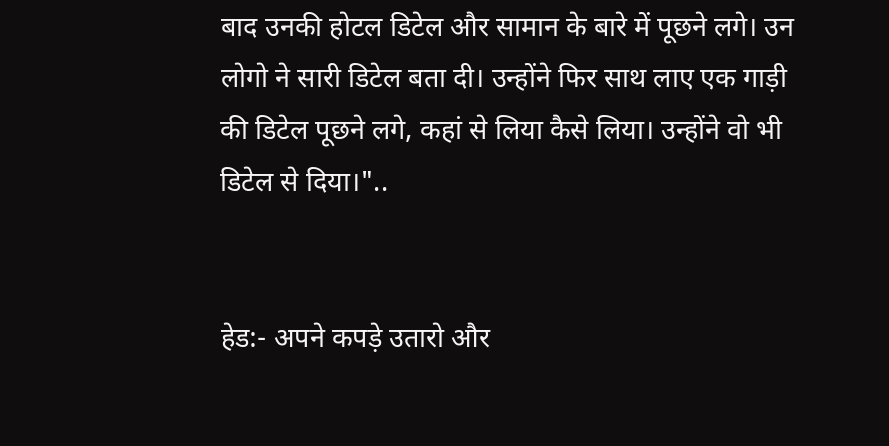बाद उनकी होटल डिटेल और सामान के बारे में पूछने लगे। उन लोगो ने सारी डिटेल बता दी। उन्होंने फिर साथ लाए एक गाड़ी की डिटेल पूछने लगे, कहां से लिया कैसे लिया। उन्होंने वो भी डिटेल से दिया।"..


हेड:- अपने कपड़े उतारो और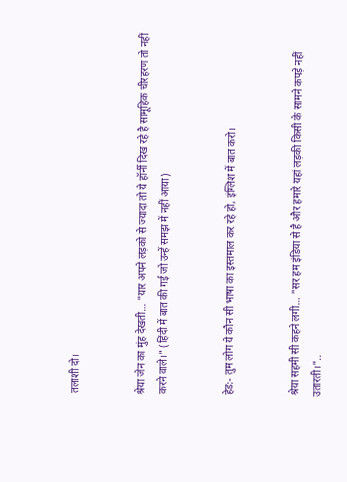तलाशी दो।


श्रेया जेन का मुंह देखती… "यार अपने लड़को से ज्यादा तो ये हॉर्नी दिख रहे है सामूहिक चीरहरण तो नहीं करने वाले।" (हिंदी में बात की गई जो उन्हें समझ में नहीं आया)


हेड:- तुम लोग ये कौन सी भाषा का इस्तमाल कर रहे हो, इंग्लिश में बात करो।


श्रेया सहमी सी कहने लगी… "सर हम इंडिया से है और हमारे यहां लड़की किसी के सामने कपड़े नहीं उतारती।"..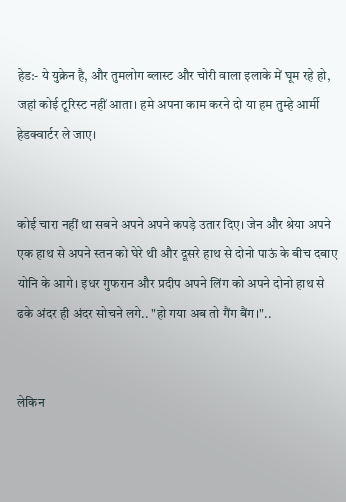हेड:- ये युक्रेन है, और तुमलोग ब्लास्ट और चोरी वाला इलाके में घूम रहे हो, जहां कोई टूरिस्ट नहीं आता। हमे अपना काम करने दो या हम तुम्हे आर्मी हेडक्वार्टर ले जाए।


कोई चारा नहीं था सबने अपने अपने कपड़े उतार दिए। जेन और श्रेया अपने एक हाथ से अपने स्तन को घेरे थी और दूसरे हाथ से दोनो पाऊं के बीच दबाए योनि के आगे। इधर गुफरान और प्रदीप अपने लिंग को अपने दोनो हाथ से ढके अंदर ही अंदर सोचने लगे.. "हो गया अब तो गैंग बैंग।"..


लेकिन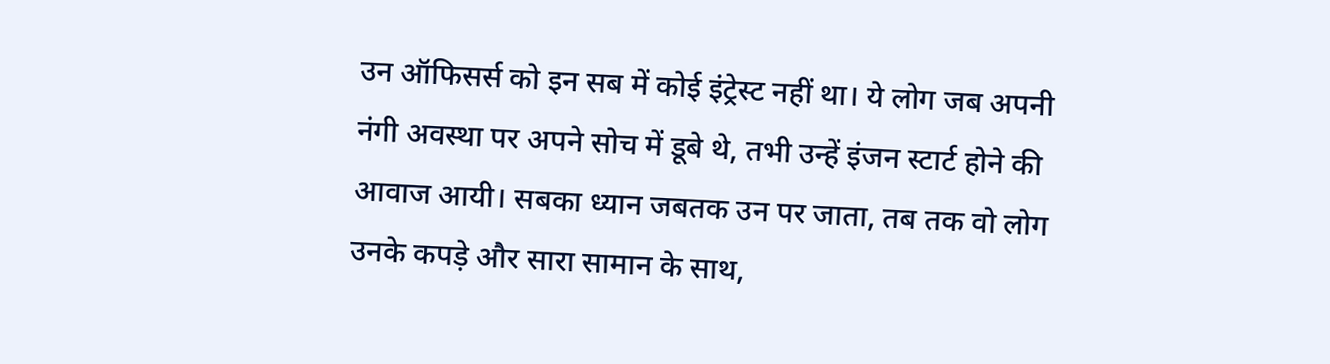उन ऑफिसर्स को इन सब में कोई इंट्रेस्ट नहीं था। ये लोग जब अपनी नंगी अवस्था पर अपने सोच में डूबे थे, तभी उन्हें इंजन स्टार्ट होने की आवाज आयी। सबका ध्यान जबतक उन पर जाता, तब तक वो लोग उनके कपड़े और सारा सामान के साथ,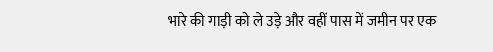भारे की गाड़ी को ले उड़े और वहीं पास में जमीन पर एक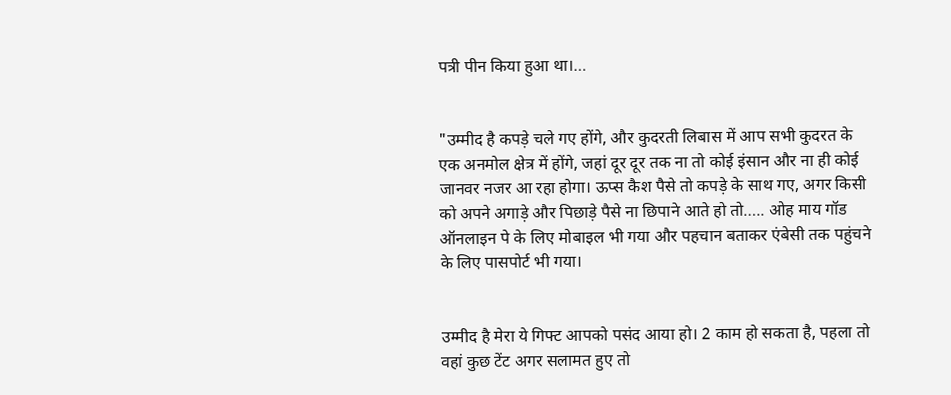पत्री पीन किया हुआ था।…


"उम्मीद है कपड़े चले गए होंगे, और कुदरती लिबास में आप सभी कुदरत के एक अनमोल क्षेत्र में होंगे, जहां दूर दूर तक ना तो कोई इंसान और ना ही कोई जानवर नजर आ रहा होगा। ऊप्स कैश पैसे तो कपड़े के साथ गए, अगर किसी को अपने अगाड़े और पिछाड़े पैसे ना छिपाने आते हो तो….. ओह माय गॉड ऑनलाइन पे के लिए मोबाइल भी गया और पहचान बताकर एंबेसी तक पहुंचने के लिए पासपोर्ट भी गया।


उम्मीद है मेरा ये गिफ्ट आपको पसंद आया हो। 2 काम हो सकता है, पहला तो वहां कुछ टेंट अगर सलामत हुए तो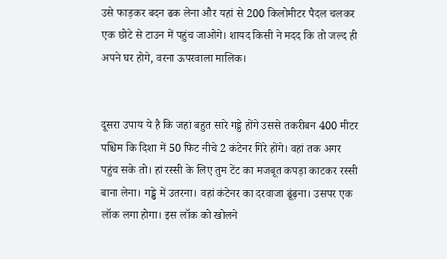उसे फाड़कर बदन ढक लेना और यहां से 200 किलोमीटर पैदल चलकर एक छोटे से टाउन में पहुंच जाओगे। शायद किसी ने मदद कि तो जल्द ही अपने घर होगे, वरना ऊपरवाला मालिक।


दूसरा उपाय ये है कि जहां बहुत सारे गड्डे होंगे उससे तकरीबन 400 मीटर पश्चिम कि दिशा में 50 फिट नीचे 2 कंटेनर गिरे होंगे। वहां तक अगर पहुंच सके तो। हां रस्सी के लिए तुम टेंट का मजबूत कपड़ा काटकर रस्सी बाना लेना। गड्ढे में उतरना। वहां कंटेनर का दरवाजा ढूंढ़ना। उसपर एक लॉक लगा होगा। इस लॉक को खोलने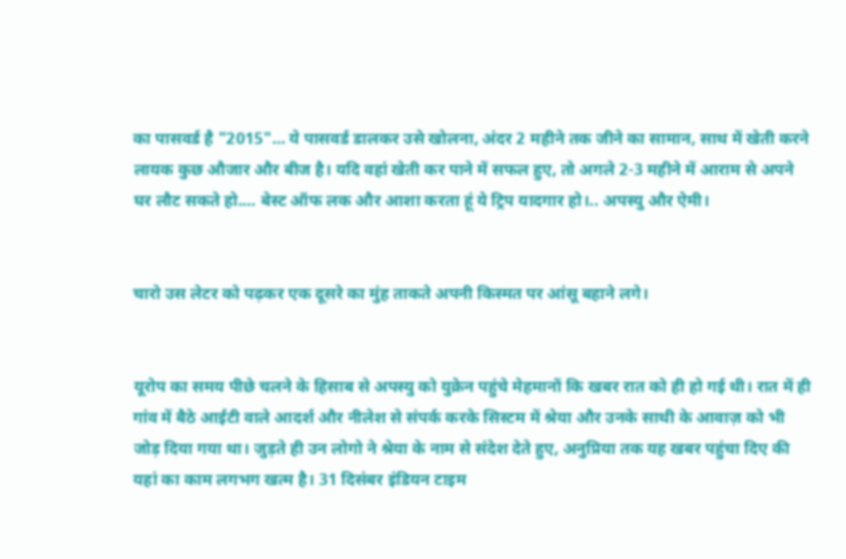का पासवर्ड है "2015"… ये पासवर्ड डालकर उसे खोलना, अंदर 2 महीने तक जीने का सामान, साथ में खेती करने लायक कुछ औजार और बीज है। यदि वहां खेती कर पाने में सफल हुए, तो अगले 2-3 महीने में आराम से अपने घर लौट सकते हो.… बेस्ट ऑफ लक और आशा करता हूं ये ट्रिप यादगार हो।.. अपस्यु और ऐमी।


चारो उस लेटर को पढ़कर एक दूसरे का मुंह ताकते अपनी किस्मत पर आंसू बहाने लगे।


यूरोप का समय पीछे चलने के हिसाब से अपस्यु को युक्रेन पहुंचे मेहमानों कि खबर रात को ही हो गई थी। रात में ही गांव में बैठे आईटी वाले आदर्श और नीलेश से संपर्क करके सिस्टम में श्रेया और उनके साथी के आवाज़ को भी जोड़ दिया गया था। जुड़ते ही उन लोगो ने श्रेया के नाम से संदेश देते हुए, अनुप्रिया तक यह खबर पहुंचा दिए की यहां का काम लगभग खत्म है। 31 दिसंबर इंडियन टाइम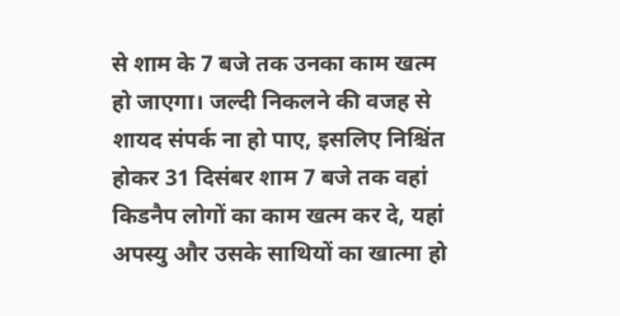से शाम के 7 बजे तक उनका काम खत्म हो जाएगा। जल्दी निकलने की वजह से शायद संपर्क ना हो पाए, इसलिए निश्चिंत होकर 31 दिसंबर शाम 7 बजे तक वहां किडनैप लोगों का काम खत्म कर दे, यहां अपस्यु और उसके साथियों का खात्मा हो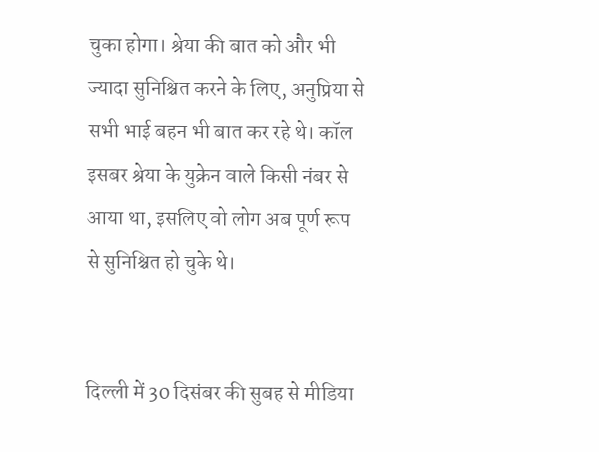चुका होगा। श्रेया की बात को और भी ज्यादा सुनिश्चित करने के लिए, अनुप्रिया से सभी भाई बहन भी बात कर रहे थे। कॉल इसबर श्रेया के युक्रेन वाले किसी नंबर से आया था, इसलिए वो लोग अब पूर्ण रूप से सुनिश्चित हो चुके थे।


दिल्ली में 30 दिसंबर की सुबह से मीडिया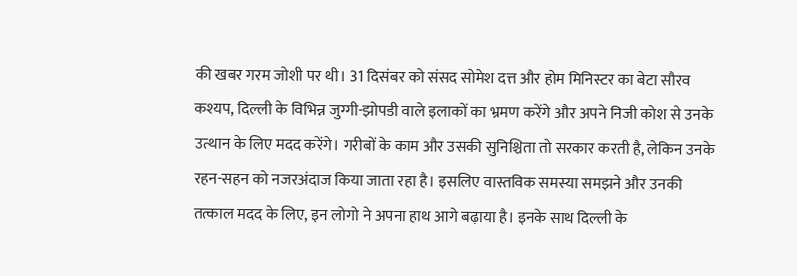की खबर गरम जोशी पर थी। 31 दिसंबर को संसद सोमेश दत्त और होम मिनिस्टर का बेटा सौरव कश्यप, दिल्ली के विभिन्न जुग्गी-झोपडी वाले इलाकों का भ्रमण करेंगे और अपने निजी कोश से उनके उत्थान के लिए मदद करेंगे। गरीबों के काम और उसकी सुनिश्चिता तो सरकार करती है, लेकिन उनके रहन-सहन को नजरअंदाज किया जाता रहा है। इसलिए वास्तविक समस्या समझने और उनकी तत्काल मदद के लिए, इन लोगो ने अपना हाथ आगे बढ़ाया है। इनके साथ दिल्ली के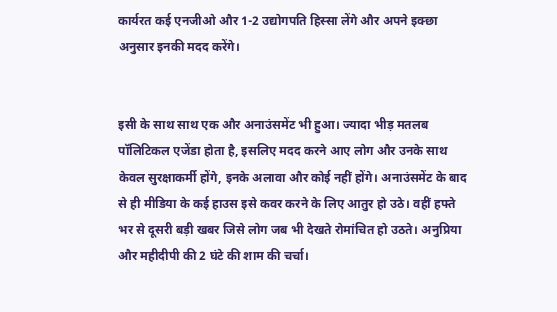कार्यरत कई एनजीओ और 1-2 उद्योगपति हिस्सा लेंगे और अपने इक्छा अनुसार इनकी मदद करेंगे।


इसी के साथ साथ एक और अनाउंसमेंट भी हुआ। ज्यादा भीड़ मतलब पॉलिटिकल एजेंडा होता है, इसलिए मदद करने आए लोग और उनके साथ केवल सुरक्षाकर्मी होंगे, इनके अलावा और कोई नहीं होंगे। अनाउंसमेंट के बाद से ही मीडिया के कई हाउस इसे कवर करने के लिए आतुर हो उठे। वहीं हफ्ते भर से दूसरी बड़ी खबर जिसे लोग जब भी देखते रोमांचित हो उठते। अनुप्रिया और महीदीपी की 2 घंटे की शाम की चर्चा।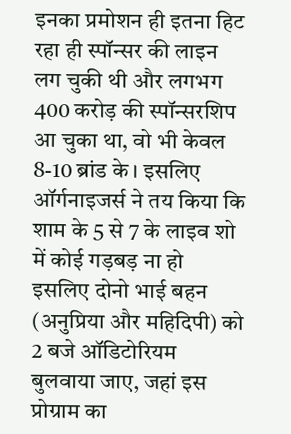इनका प्रमोशन ही इतना हिट रहा ही स्पॉन्सर की लाइन लग चुकी थी और लगभग 400 करोड़ की स्पॉन्सरशिप आ चुका था, वो भी केवल 8-10 ब्रांड के। इसलिए ऑर्गनाइजर्स ने तय किया कि शाम के 5 से 7 के लाइव शो में कोई गड़बड़ ना हो इसलिए दोनो भाई बहन (अनुप्रिया और महिदिपी) को 2 बजे ऑडिटोरियम बुलवाया जाए, जहां इस प्रोग्राम का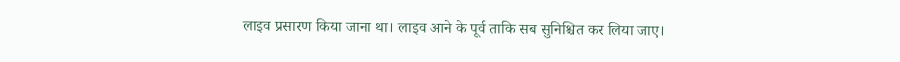लाइव प्रसारण किया जाना था। लाइव आने के पूर्व ताकि सब सुनिश्चित कर लिया जाए।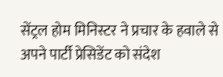सेंट्रल होम मिनिस्टर ने प्रचार के हवाले से अपने पार्टी प्रेसिडेंट को संदेश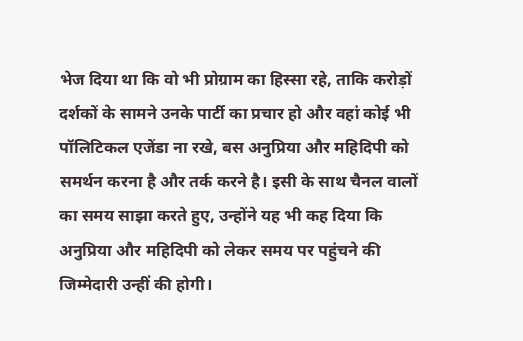भेज दिया था कि वो भी प्रोग्राम का हिस्सा रहे, ताकि करोड़ों दर्शकों के सामने उनके पार्टी का प्रचार हो और वहां कोई भी पॉलिटिकल एजेंडा ना रखे, बस अनुप्रिया और महिदिपी को समर्थन करना है और तर्क करने है। इसी के साथ चैनल वालों का समय साझा करते हुए, उन्होंने यह भी कह दिया कि अनुप्रिया और महिदिपी को लेकर समय पर पहुंचने की जिम्मेदारी उन्हीं की होगी।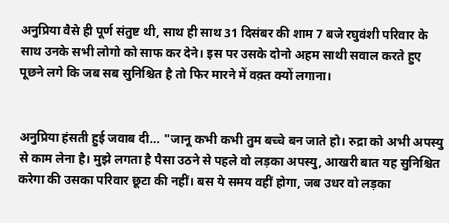अनुप्रिया वैसे ही पूर्ण संतुष्ट थी, साथ ही साथ 31 दिसंबर की शाम 7 बजे रघुवंशी परिवार के साथ उनके सभी लोगो को साफ कर देने। इस पर उसके दोनो अहम साथी सवाल करते हुए पूछने लगे कि जब सब सुनिश्चित है तो फिर मारने में वक़्त क्यों लगाना।


अनुप्रिया हंसती हुई जवाब दी… "जानू कभी कभी तुम बच्चे बन जाते हो। रुद्रा को अभी अपस्यु से काम लेना है। मुझे लगता है पैसा उठने से पहले वो लड़का अपस्यु, आखरी बात यह सुनिश्चित करेगा की उसका परिवार छूटा की नहीं। बस ये समय वहीं होगा, जब उधर वो लड़का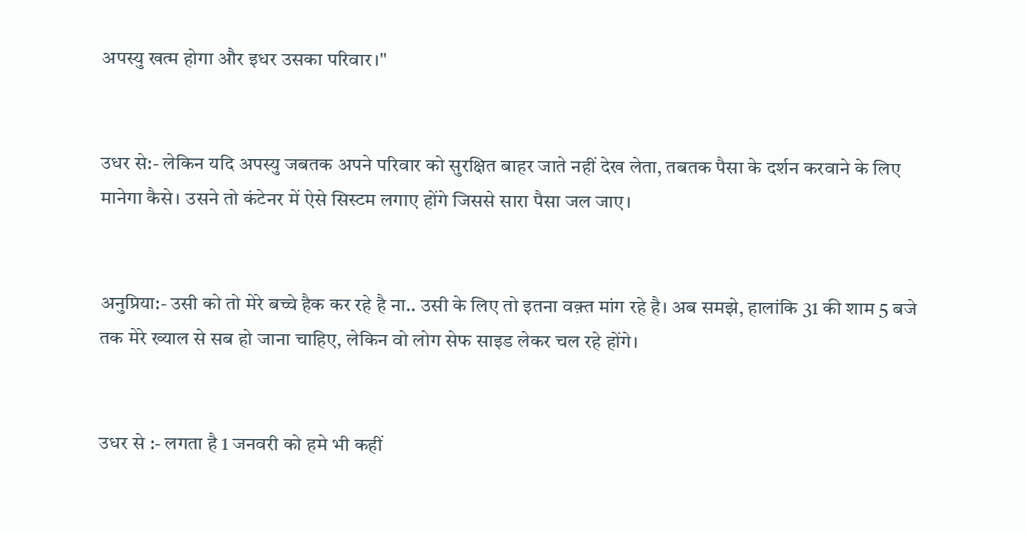अपस्यु खत्म होगा और इधर उसका परिवार।"


उधर से:- लेकिन यदि अपस्यु जबतक अपने परिवार को सुरक्षित बाहर जाते नहीं देख लेता, तबतक पैसा के दर्शन करवाने के लिए मानेगा कैसे। उसने तो कंटेनर में ऐसे सिस्टम लगाए होंगे जिससे सारा पैसा जल जाए।


अनुप्रिया:- उसी को तो मेरे बच्चे हैक कर रहे है ना.. उसी के लिए तो इतना वक़्त मांग रहे है। अब समझे, हालांकि 31 की शाम 5 बजे तक मेरे ख्याल से सब हो जाना चाहिए, लेकिन वो लोग सेफ साइड लेकर चल रहे होंगे।


उधर से :- लगता है 1 जनवरी को हमे भी कहीं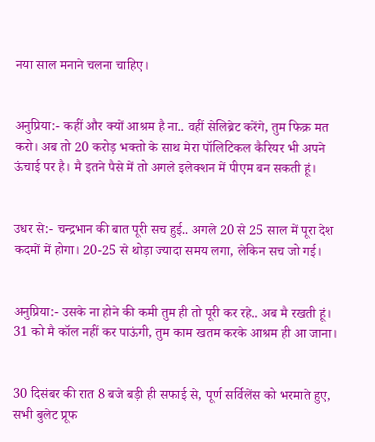नया साल मनाने चलना चाहिए।


अनुप्रिया:- कहीं और क्यों आश्रम है ना.. वहीं सेलिब्रेट करेंगे, तुम फिक्र मत करो। अब तो 20 करोड़ भक्तो के साथ मेरा पॉलिटिकल कैरियर भी अपने ऊंचाई पर है। मै इतने पैसे में तो अगले इलेक्शन में पीएम बन सकती हूं।


उधर से:- चन्द्रभान की बात पूरी सच हुई.. अगले 20 से 25 साल में पूरा देश कदमों में होगा। 20-25 से थोड़ा ज्यादा समय लगा, लेकिन सच जो गई।


अनुप्रिया:- उसके ना होने की कमी तुम ही तो पूरी कर रहे.. अब मै रखती हूं। 31 को मै कॉल नहीं कर पाऊंगी, तुम काम खतम करके आश्रम ही आ जाना।


30 दिसंबर की रात 8 बजे बड़ी ही सफाई से, पूर्ण सर्विलेंस को भरमाते हुए, सभी बुलेट प्रूफ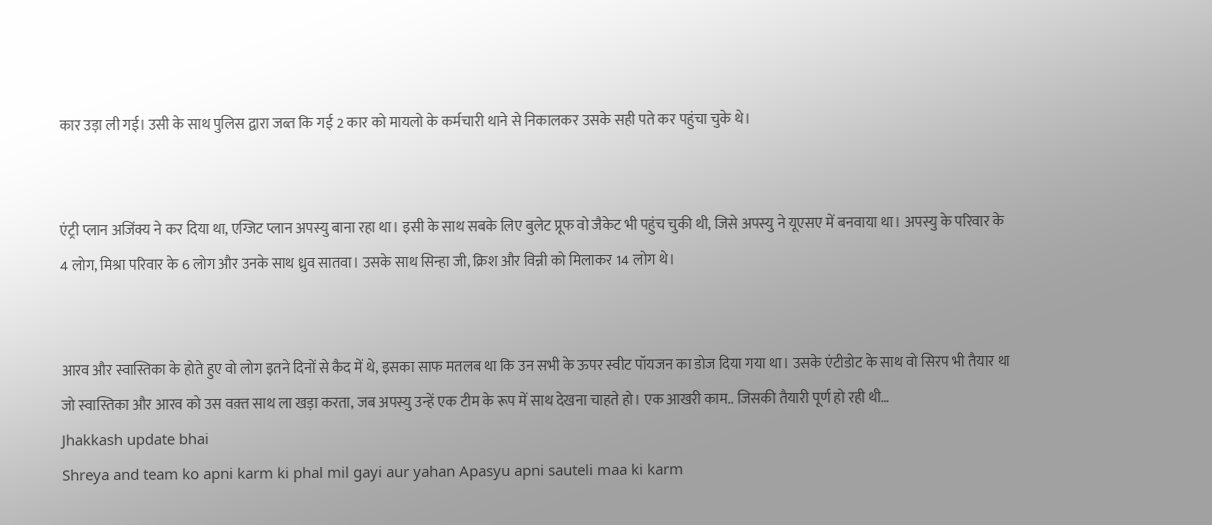कार उड़ा ली गई। उसी के साथ पुलिस द्वारा जब्त कि गई 2 कार को मायलो के कर्मचारी थाने से निकालकर उसके सही पते कर पहुंचा चुके थे।


एंट्री प्लान अजिंक्य ने कर दिया था, एग्जिट प्लान अपस्यु बाना रहा था। इसी के साथ सबके लिए बुलेट प्रूफ वो जैकेट भी पहुंच चुकी थी, जिसे अपस्यु ने यूएसए में बनवाया था। अपस्यु के परिवार के 4 लोग, मिश्रा परिवार के 6 लोग और उनके साथ ध्रुव सातवा। उसके साथ सिन्हा जी, क्रिश और विन्नी को मिलाकर 14 लोग थे।


आरव और स्वास्तिका के होते हुए वो लोग इतने दिनों से कैद में थे, इसका साफ मतलब था कि उन सभी के ऊपर स्वीट पॉयजन का डोज दिया गया था। उसके एंटीडोट के साथ वो सिरप भी तैयार था जो स्वास्तिका और आरव को उस वक़्त साथ ला खड़ा करता, जब अपस्यु उन्हें एक टीम के रूप में साथ देखना चाहते हो। एक आखरी काम.. जिसकी तैयारी पूर्ण हो रही थी…
Jhakkash update bhai
Shreya and team ko apni karm ki phal mil gayi aur yahan Apasyu apni sauteli maa ki karm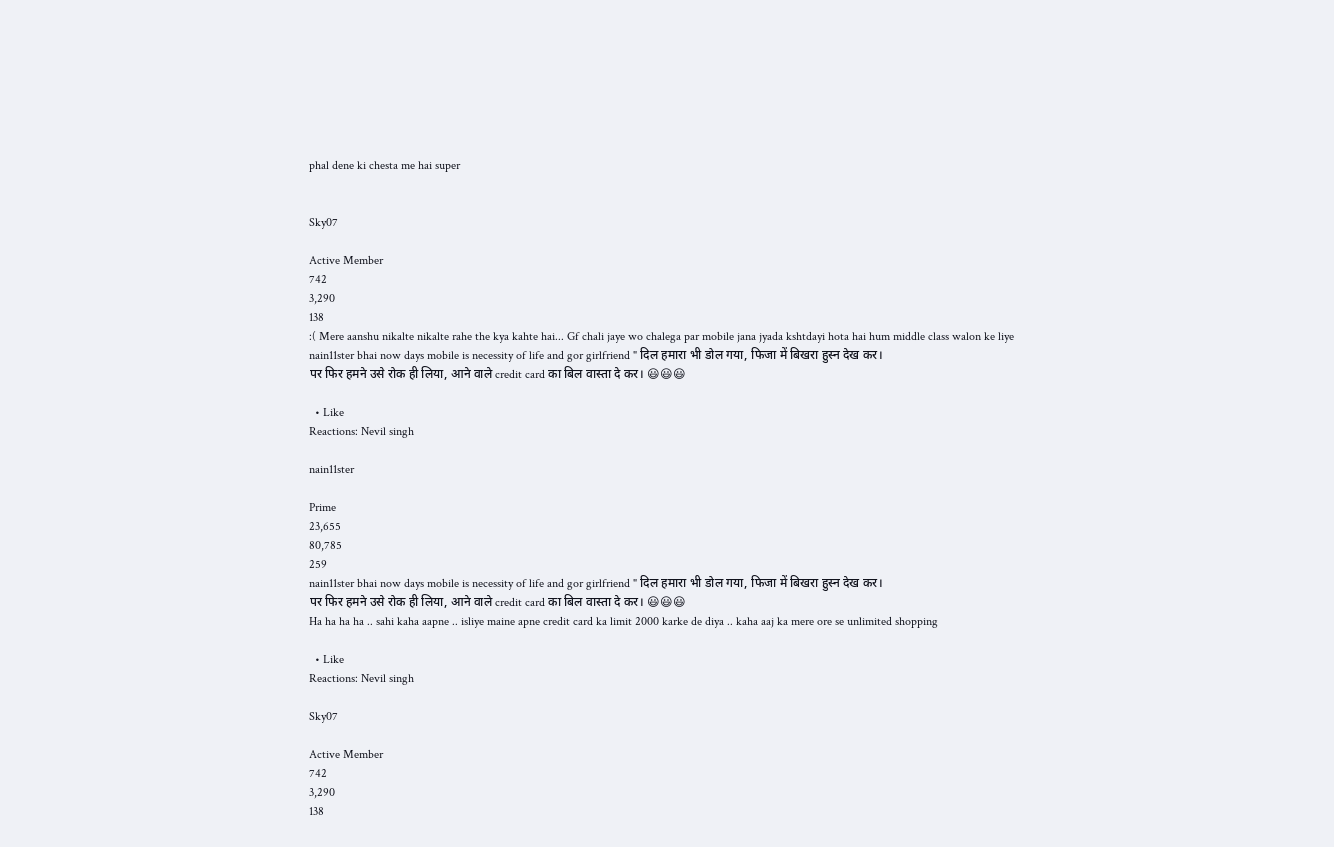phal dene ki chesta me hai super


Sky07

Active Member
742
3,290
138
:( Mere aanshu nikalte nikalte rahe the kya kahte hai... Gf chali jaye wo chalega par mobile jana jyada kshtdayi hota hai hum middle class walon ke liye
nain11ster bhai now days mobile is necessity of life and gor girlfriend " दिल हमारा भी डोल गया, फिजा में बिखरा हुस्न देख कर।
पर फिर हमने उसे रोक ही लिया, आने वाले credit card का बिल वास्ता दे कर। 😃😃😃

  • Like
Reactions: Nevil singh

nain11ster

Prime
23,655
80,785
259
nain11ster bhai now days mobile is necessity of life and gor girlfriend " दिल हमारा भी डोल गया, फिजा में बिखरा हुस्न देख कर।
पर फिर हमने उसे रोक ही लिया, आने वाले credit card का बिल वास्ता दे कर। 😃😃😃
Ha ha ha ha .. sahi kaha aapne .. isliye maine apne credit card ka limit 2000 karke de diya .. kaha aaj ka mere ore se unlimited shopping

  • Like
Reactions: Nevil singh

Sky07

Active Member
742
3,290
138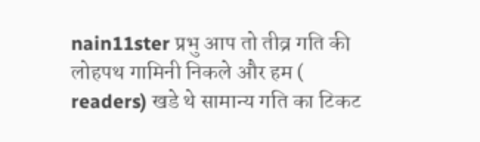nain11ster प्रभु आप तो तीव्र गति की लोहपथ गामिनी निकले और हम ( readers) खडे थे सामान्य गति का टिकट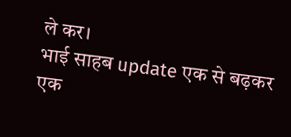ले कर।
भाई साहब update एक से बढ़कर एक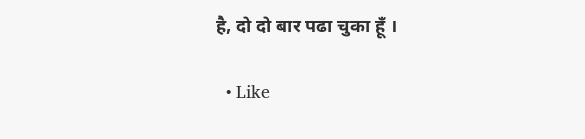है, दो दो बार पढा चुका हूँ ।

  • Like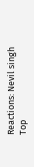Reactions: Nevil singh
Top